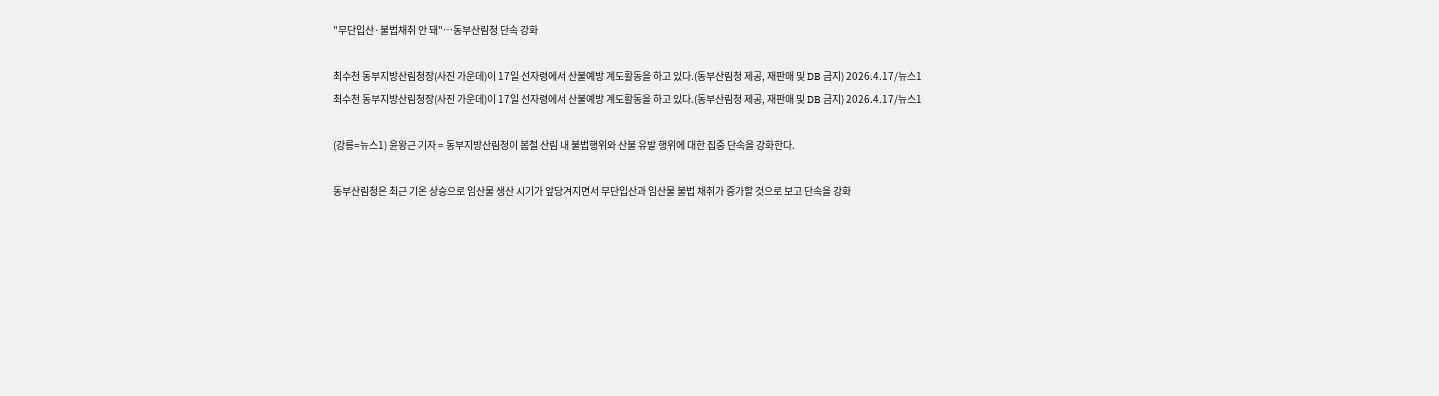"무단입산·불법채취 안 돼"…동부산림청 단속 강화

최수천 동부지방산림청장(사진 가운데)이 17일 선자령에서 산불예방 계도활동을 하고 있다.(동부산림청 제공, 재판매 및 DB 금지) 2026.4.17/뉴스1
최수천 동부지방산림청장(사진 가운데)이 17일 선자령에서 산불예방 계도활동을 하고 있다.(동부산림청 제공, 재판매 및 DB 금지) 2026.4.17/뉴스1

(강릉=뉴스1) 윤왕근 기자 = 동부지방산림청이 봄철 산림 내 불법행위와 산불 유발 행위에 대한 집중 단속을 강화한다.

동부산림청은 최근 기온 상승으로 임산물 생산 시기가 앞당겨지면서 무단입산과 임산물 불법 채취가 증가할 것으로 보고 단속을 강화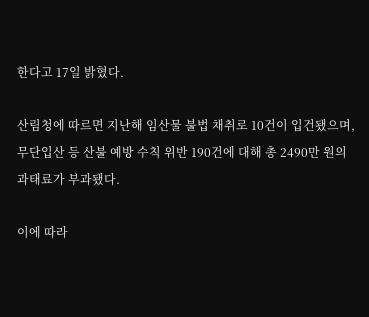한다고 17일 밝혔다.

산림청에 따르면 지난해 임산물 불법 채취로 10건이 입건됐으며, 무단입산 등 산불 예방 수칙 위반 190건에 대해 총 2490만 원의 과태료가 부과됐다.

이에 따라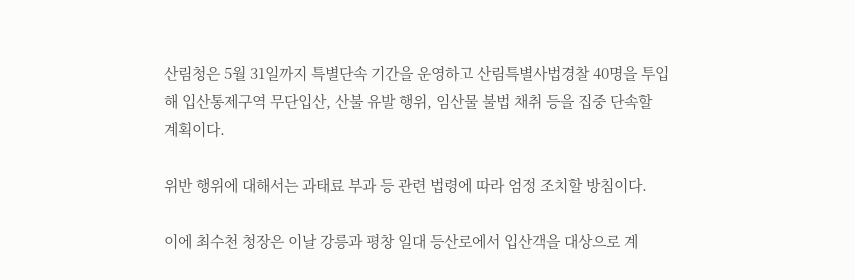산림청은 5월 31일까지 특별단속 기간을 운영하고 산림특별사법경찰 40명을 투입해 입산통제구역 무단입산, 산불 유발 행위, 임산물 불법 채취 등을 집중 단속할 계획이다.

위반 행위에 대해서는 과태료 부과 등 관련 법령에 따라 엄정 조치할 방침이다.

이에 최수천 청장은 이날 강릉과 평창 일대 등산로에서 입산객을 대상으로 계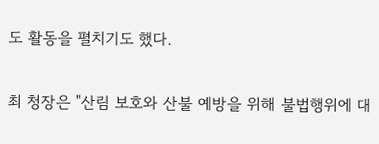도 활동을 펼치기도 했다.

최 청장은 "산림 보호와 산불 예방을 위해 불법행위에 대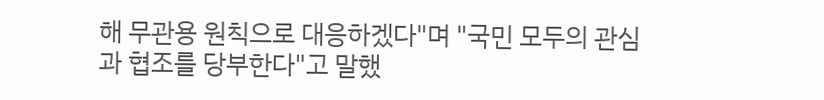해 무관용 원칙으로 대응하겠다"며 "국민 모두의 관심과 협조를 당부한다"고 말했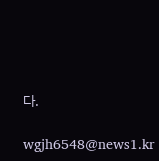다.

wgjh6548@news1.kr